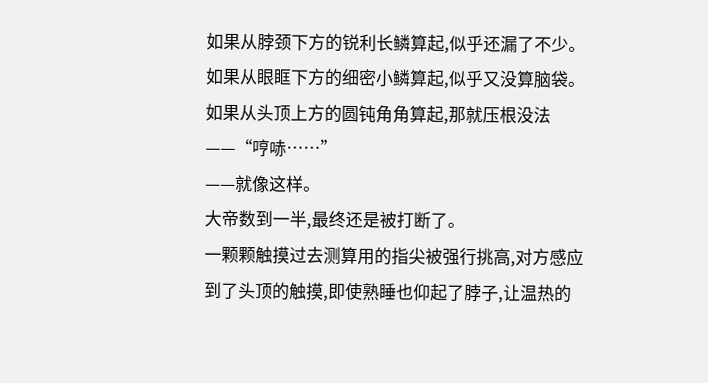如果从脖颈下方的锐利长鳞算起,似乎还漏了不少。
如果从眼眶下方的细密小鳞算起,似乎又没算脑袋。
如果从头顶上方的圆钝角角算起,那就压根没法——“哼哧……”
——就像这样。
大帝数到一半,最终还是被打断了。
一颗颗触摸过去测算用的指尖被强行挑高,对方感应到了头顶的触摸,即使熟睡也仰起了脖子,让温热的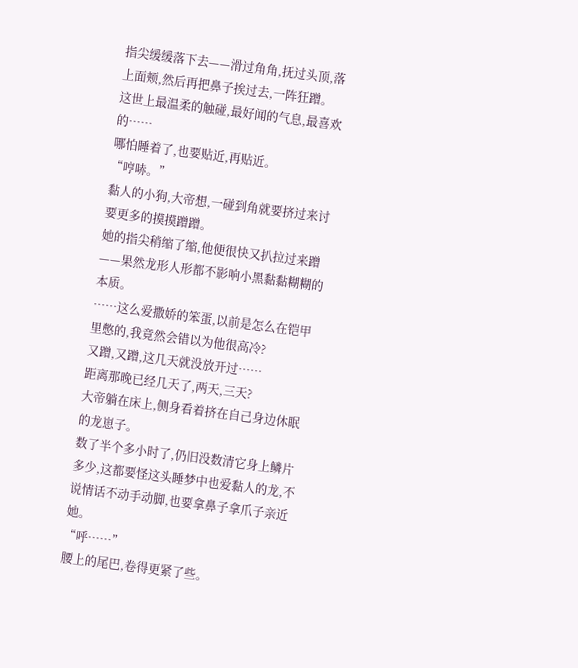指尖缓缓落下去——滑过角角,抚过头顶,落上面颊,然后再把鼻子挨过去,一阵狂蹭。
这世上最温柔的触碰,最好闻的气息,最喜欢的……
哪怕睡着了,也要贴近,再贴近。
“哼哧。”
黏人的小狗,大帝想,一碰到角就要挤过来讨要更多的摸摸蹭蹭。
她的指尖稍缩了缩,他便很快又扒拉过来蹭——果然龙形人形都不影响小黑黏黏糊糊的本质。
……这么爱撒娇的笨蛋,以前是怎么在铠甲里憋的,我竟然会错以为他很高冷?
又蹭,又蹭,这几天就没放开过……
距离那晚已经几天了,两天,三天?
大帝躺在床上,侧身看着挤在自己身边休眠的龙崽子。
数了半个多小时了,仍旧没数清它身上鳞片多少,这都要怪这头睡梦中也爱黏人的龙,不说情话不动手动脚,也要拿鼻子拿爪子亲近她。
“呼……”
腰上的尾巴,卷得更紧了些。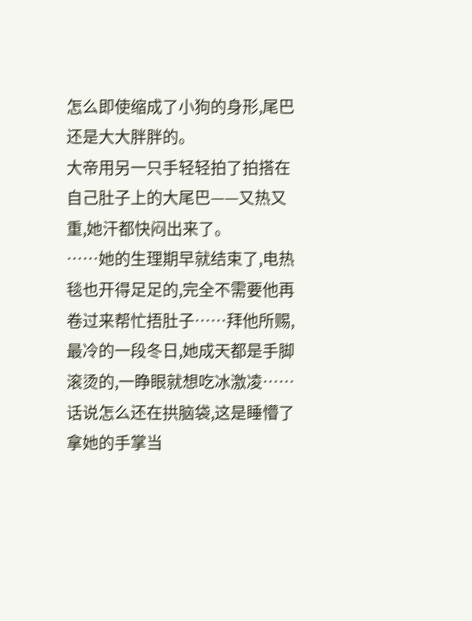怎么即使缩成了小狗的身形,尾巴还是大大胖胖的。
大帝用另一只手轻轻拍了拍搭在自己肚子上的大尾巴——又热又重,她汗都快闷出来了。
……她的生理期早就结束了,电热毯也开得足足的,完全不需要他再卷过来帮忙捂肚子……拜他所赐,最冷的一段冬日,她成天都是手脚滚烫的,一睁眼就想吃冰激凌……话说怎么还在拱脑袋,这是睡懵了拿她的手掌当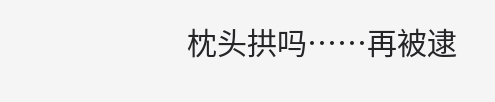枕头拱吗……再被逮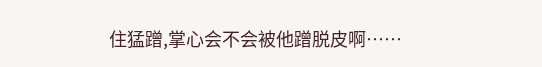住猛蹭,掌心会不会被他蹭脱皮啊……